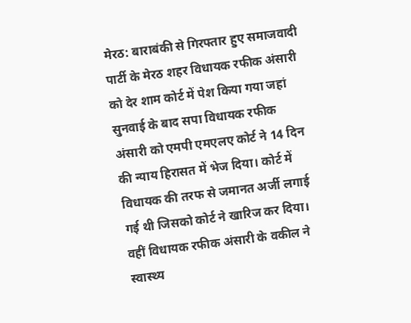मेरठ: बाराबंकी से गिरफ्तार हुए समाजवादी पार्टी के मेरठ शहर विधायक रफीक अंसारी को देर शाम कोर्ट में पेश किया गया जहां सुनवाई के बाद सपा विधायक रफीक अंसारी को एमपी एमएलए कोर्ट ने 14 दिन की न्याय हिरासत में भेज दिया। कोर्ट में विधायक की तरफ से जमानत अर्जी लगाई गई थी जिसको कोर्ट ने खारिज कर दिया। वहीं विधायक रफीक अंसारी के वकील ने स्वास्थ्य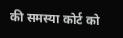की समस्या कोर्ट को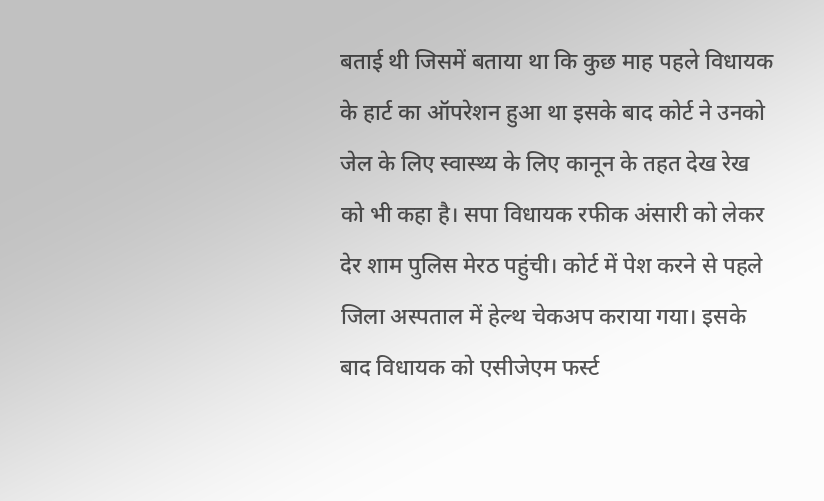बताई थी जिसमें बताया था कि कुछ माह पहले विधायक के हार्ट का ऑपरेशन हुआ था इसके बाद कोर्ट ने उनको जेल के लिए स्वास्थ्य के लिए कानून के तहत देख रेख को भी कहा है। सपा विधायक रफीक अंसारी को लेकर देर शाम पुलिस मेरठ पहुंची। कोर्ट में पेश करने से पहले जिला अस्पताल में हेल्थ चेकअप कराया गया। इसके बाद विधायक को एसीजेएम फर्स्ट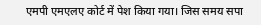एमपी एमएलए कोर्ट में पेश किया गया। जिस समय सपा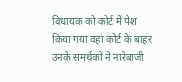विधायक को कोर्ट में पेश किया गया वहां कोर्ट के बाहर उनके समर्थकों ने नारेबाजी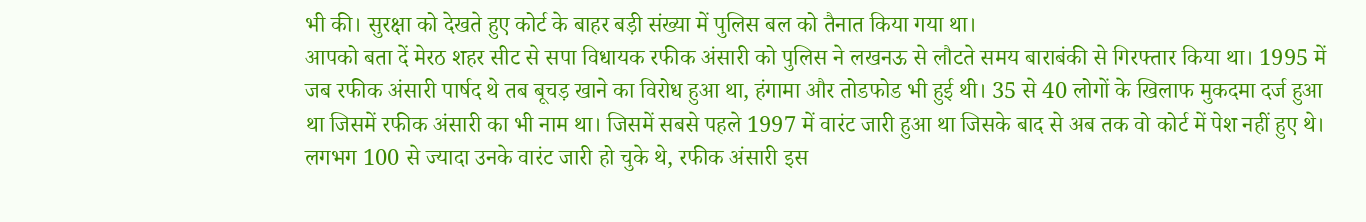भी की। सुरक्षा को देखते हुए कोर्ट के बाहर बड़ी संख्या में पुलिस बल को तैनात किया गया था।
आपको बता दें मेरठ शहर सीट से सपा विधायक रफीक अंसारी को पुलिस ने लखनऊ से लौटते समय बाराबंकी से गिरफ्तार किया था। 1995 में जब रफीक अंसारी पार्षद थे तब बूचड़ खाने का विरोध हुआ था, हंगामा और तोडफोड भी हुई थी। 35 से 40 लोगों के खिलाफ मुकदमा दर्ज हुआ था जिसमें रफीक अंसारी का भी नाम था। जिसमें सबसे पहले 1997 में वारंट जारी हुआ था जिसके बाद से अब तक वो कोर्ट में पेश नहीं हुए थे। लगभग 100 से ज्यादा उनके वारंट जारी हो चुके थे, रफीक अंसारी इस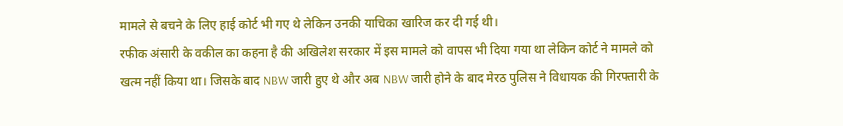मामले से बचने के लिए हाई कोर्ट भी गए थे लेकिन उनकी याचिका खारिज कर दी गई थी।
रफीक अंसारी के वकील का कहना है की अखिलेश सरकार में इस मामले को वापस भी दिया गया था लेकिन कोर्ट ने मामले को खत्म नहीं किया था। जिसके बाद NBW जारी हुए थे और अब NBW जारी होने के बाद मेरठ पुलिस ने विधायक की गिरफ्तारी के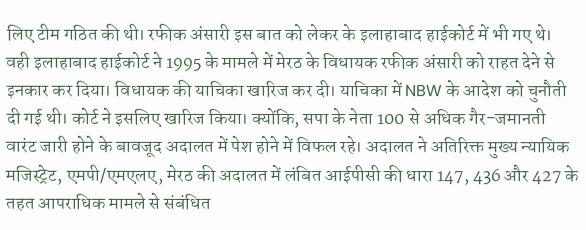लिए टीम गठित की थी। रफीक अंसारी इस बात को लेकर के इलाहाबाद हाईकोर्ट में भी गए थे। वही इलाहाबाद हाईकोर्ट ने 1995 के मामले में मेरठ के विधायक रफीक अंसारी को राहत देने से इनकार कर दिया। विधायक की याचिका खारिज कर दी। याचिका में NBW के आदेश को चुनौती दी गई थी। कोर्ट ने इसलिए खारिज किया। क्योंकि, सपा के नेता 100 से अधिक गैर-जमानती वारंट जारी होने के बावजूद अदालत में पेश होने में विफल रहे। अदालत ने अतिरिक्त मुख्य न्यायिक मजिस्ट्रेट, एमपी/एमएलए, मेरठ की अदालत में लंबित आईपीसी की धारा 147, 436 और 427 के तहत आपराधिक मामले से संबंधित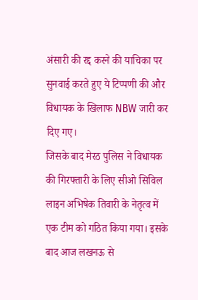अंसारी की रद्द करने की याचिका पर सुनवाई करते हुए ये टिप्पणी की और विधायक के खिलाफ NBW जारी कर दिए गए।
जिसके बाद मेरठ पुलिस ने विधायक की गिरफ्तारी के लिए सीओ सिविल लाइन अभिषेक तिवारी के नेतृत्व में एक टीम को गठित किया गया। इसके बाद आज लखनऊ से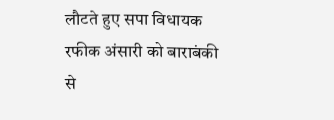लौटते हुए सपा विधायक रफीक अंसारी को बाराबंकी से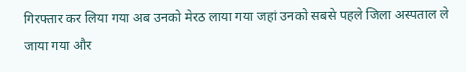गिरफ्तार कर लिया गया अब उनको मेरठ लाया गया जहां उनको सबसे पहले जिला अस्पताल ले जाया गया और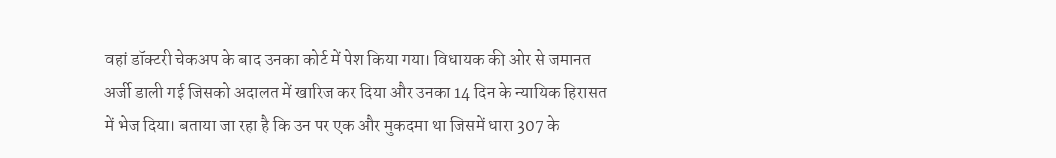वहां डॉक्टरी चेकअप के बाद उनका कोर्ट में पेश किया गया। विधायक की ओर से जमानत अर्जी डाली गई जिसको अदालत में खारिज कर दिया और उनका 14 दिन के न्यायिक हिरासत में भेज दिया। बताया जा रहा है कि उन पर एक और मुकदमा था जिसमें धारा 307 के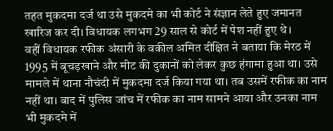तहत मुकदमा दर्ज था उसे मुकदमे का भी कोर्ट ने संज्ञान लेते हुए जमानत खारिज कर दी। विधायक लगभग 29 साल से कोर्ट में पेश नहीं हुए थे।
वहीं विधायक रफीक अंसारी के वकील अमित दीक्षित ने बताया कि मेरठ में 1995 में बूचड़खाने और मीट की दुकानों को लेकर कुछ हंगामा हुआ था। उसे मामले में थाना नौचंदी में मुकदमा दर्ज किया गया था। तब उसमें रफीक का नाम नहीं था। बाद में पुलिस जांच में रफीक का नाम सामने आया और उनका नाम भी मुकदमे में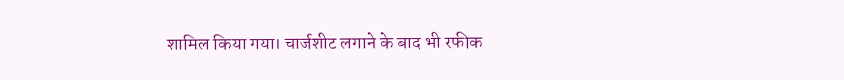शामिल किया गया। चार्जशीट लगाने के बाद भी रफीक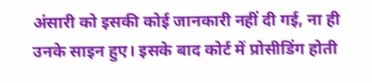अंसारी को इसकी कोई जानकारी नहीं दी गई, ना ही उनके साइन हुए। इसके बाद कोर्ट में प्रोसीडिंग होती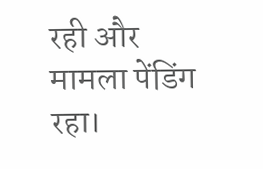रही और मामला पेंडिंग रहा।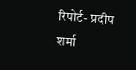रिपोर्ट- प्रदीप शर्मा